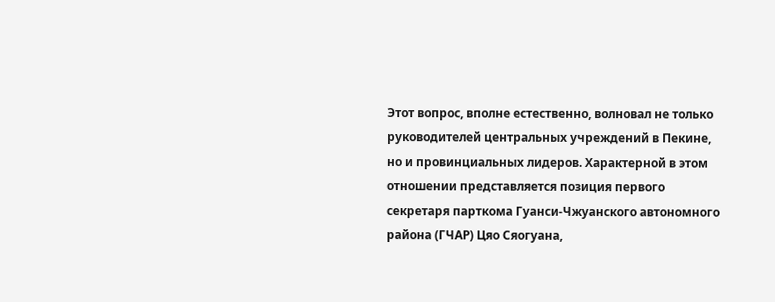Этот вопрос, вполне естественно, волновал не только руководителей центральных учреждений в Пекине, но и провинциальных лидеров. Характерной в этом отношении представляется позиция первого секретаря парткома Гуанси-Чжуанского автономного района (ГЧАР) Цяо Сяогуана,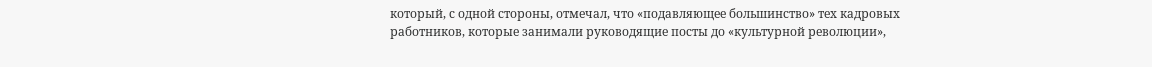который, с одной стороны, отмечал, что «подавляющее большинство» тех кадровых работников, которые занимали руководящие посты до «культурной революции»,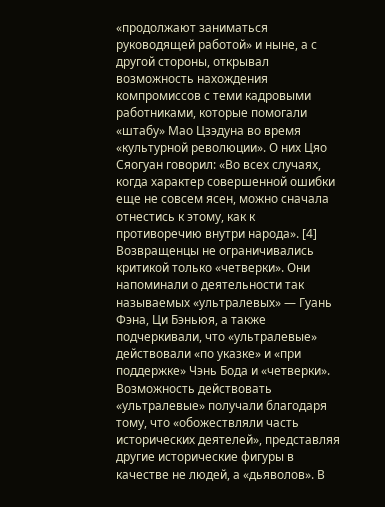«продолжают заниматься руководящей работой» и ныне, а с другой стороны, открывал возможность нахождения компромиссов с теми кадровыми работниками, которые помогали «штабу» Мао Цзэдуна во время «культурной революции». О них Цяо Сяогуан говорил: «Во всех случаях, когда характер совершенной ошибки еще не совсем ясен, можно сначала отнестись к этому, как к противоречию внутри народа». [4]
Возвращенцы не ограничивались критикой только «четверки». Они напоминали о деятельности так называемых «ультралевых» — Гуань Фэна, Ци Бэньюя, а также подчеркивали, что «ультралевые» действовали «по указке» и «при поддержке» Чэнь Бода и «четверки». Возможность действовать «ультралевые» получали благодаря тому, что «обожествляли часть исторических деятелей», представляя другие исторические фигуры в качестве не людей, а «дьяволов». В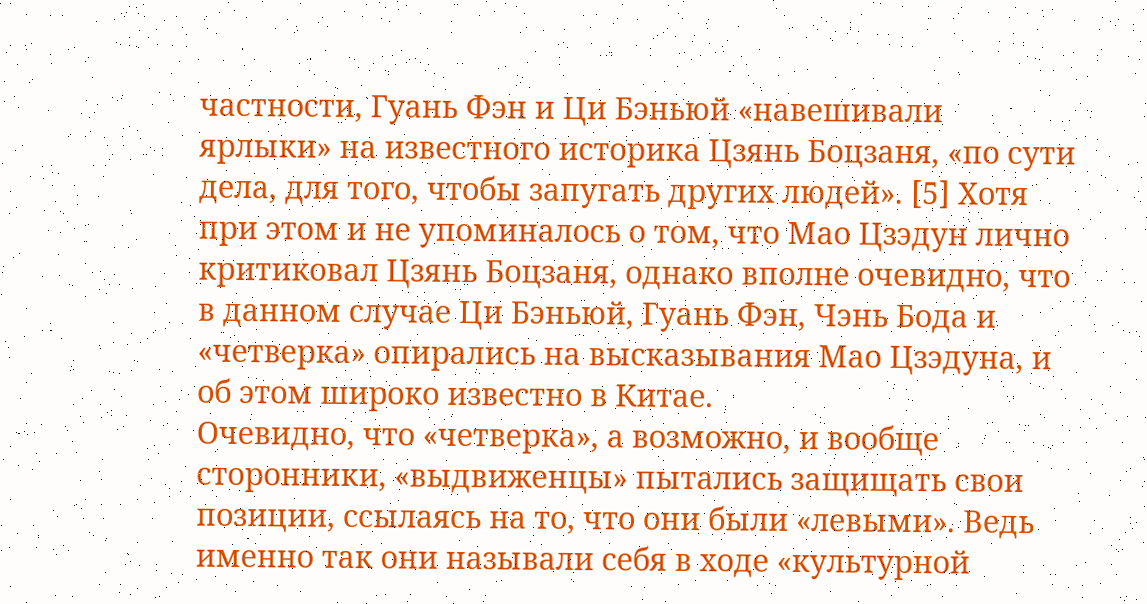частности, Гуань Фэн и Ци Бэньюй «навешивали ярлыки» на известного историка Цзянь Боцзаня, «по сути дела, для того, чтобы запугать других людей». [5] Хотя при этом и не упоминалось о том, что Мао Цзэдун лично критиковал Цзянь Боцзаня, однако вполне очевидно, что в данном случае Ци Бэньюй, Гуань Фэн, Чэнь Бода и «четверка» опирались на высказывания Мао Цзэдуна, и об этом широко известно в Китае.
Очевидно, что «четверка», а возможно, и вообще сторонники, «выдвиженцы» пытались защищать свои позиции, ссылаясь на то, что они были «левыми». Ведь именно так они называли себя в ходе «культурной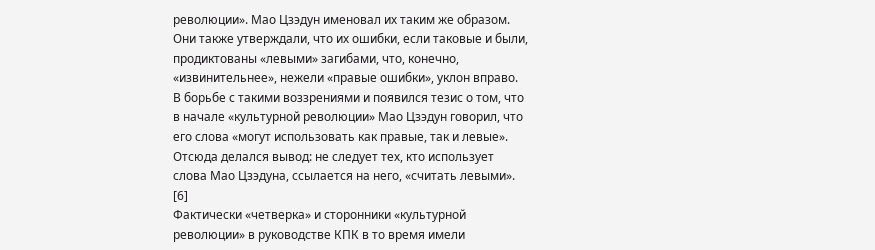революции». Мао Цзэдун именовал их таким же образом. Они также утверждали, что их ошибки, если таковые и были, продиктованы «левыми» загибами, что, конечно, «извинительнее», нежели «правые ошибки», уклон вправо.
В борьбе с такими воззрениями и появился тезис о том, что в начале «культурной революции» Мао Цзэдун говорил, что его слова «могут использовать как правые, так и левые». Отсюда делался вывод: не следует тех, кто использует слова Мао Цзэдуна, ссылается на него, «считать левыми». [6]
Фактически «четверка» и сторонники «культурной революции» в руководстве КПК в то время имели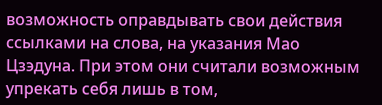возможность оправдывать свои действия ссылками на слова, на указания Мао Цзэдуна. При этом они считали возможным упрекать себя лишь в том,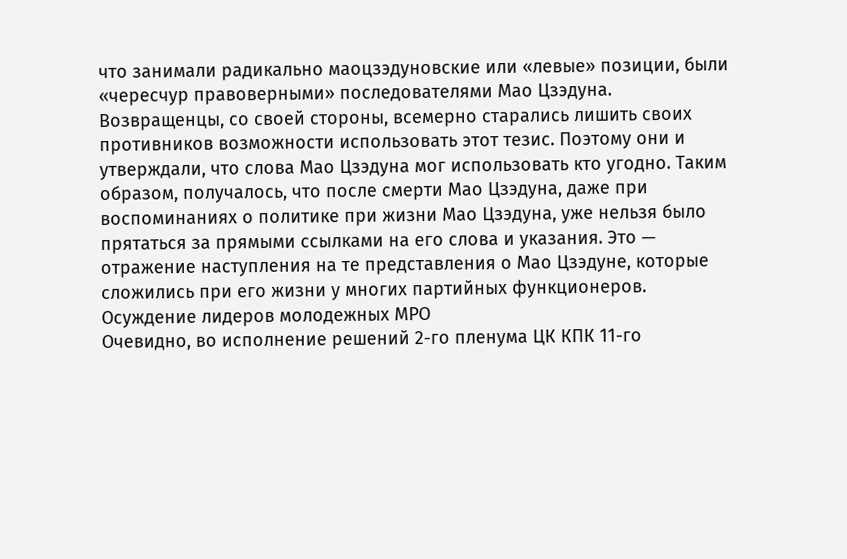что занимали радикально маоцзэдуновские или «левые» позиции, были «чересчур правоверными» последователями Мао Цзэдуна. Возвращенцы, со своей стороны, всемерно старались лишить своих противников возможности использовать этот тезис. Поэтому они и утверждали, что слова Мао Цзэдуна мог использовать кто угодно. Таким образом, получалось, что после смерти Мао Цзэдуна, даже при воспоминаниях о политике при жизни Мао Цзэдуна, уже нельзя было прятаться за прямыми ссылками на его слова и указания. Это — отражение наступления на те представления о Мао Цзэдуне, которые сложились при его жизни у многих партийных функционеров.
Осуждение лидеров молодежных МРО
Очевидно, во исполнение решений 2-го пленума ЦК КПК 11-го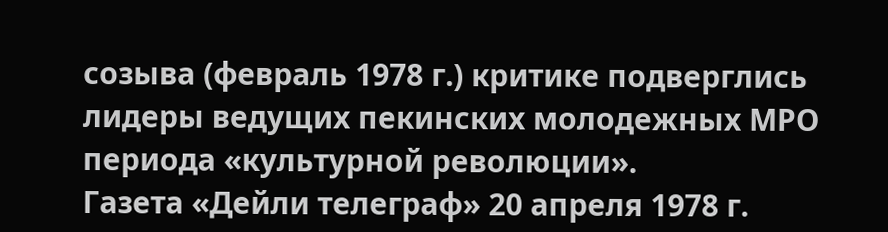созыва (февраль 1978 г.) критике подверглись лидеры ведущих пекинских молодежных МРО периода «культурной революции».
Газета «Дейли телеграф» 20 апреля 1978 г.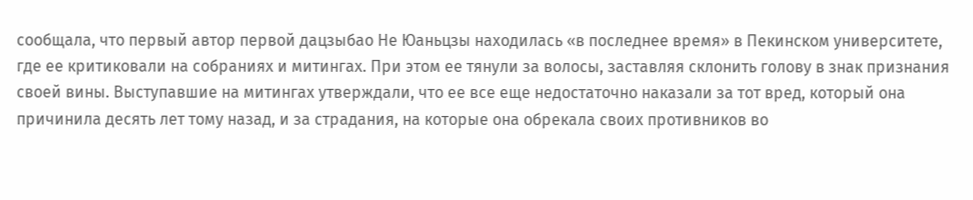сообщала, что первый автор первой дацзыбао Не Юаньцзы находилась «в последнее время» в Пекинском университете, где ее критиковали на собраниях и митингах. При этом ее тянули за волосы, заставляя склонить голову в знак признания своей вины. Выступавшие на митингах утверждали, что ее все еще недостаточно наказали за тот вред, который она причинила десять лет тому назад, и за страдания, на которые она обрекала своих противников во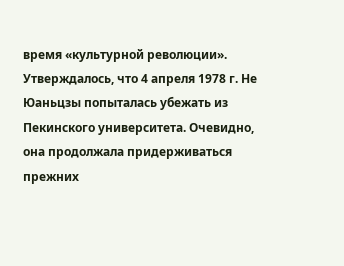время «культурной революции». Утверждалось, что 4 апреля 1978 г. Не Юаньцзы попыталась убежать из Пекинского университета. Очевидно, она продолжала придерживаться прежних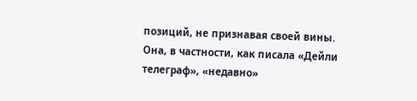позиций, не признавая своей вины. Она, в частности, как писала «Дейли телеграф», «недавно»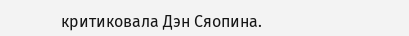критиковала Дэн Сяопина.